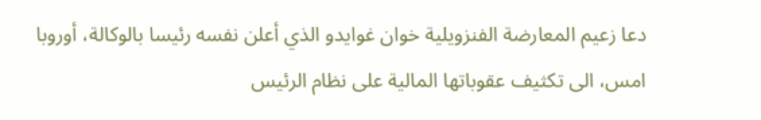دعا زعيم المعارضة الفنزويلية خوان غوايدو الذي أعلن نفسه رئيسا بالوكالة، أوروبا امس، الى تكثيف عقوباتها المالية على نظام الرئيس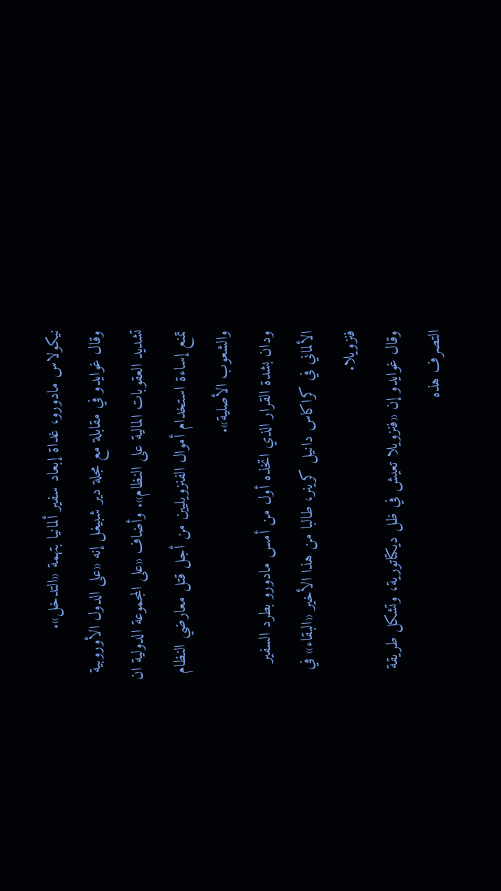نيكولاس مادورو، غداة إبعاد سفير ألمانيا بتهمة «التدخل».
وقال غوايدو في مقابلة مع مجلة دير شبيغل إنه «على الدول الأوروبية تشديد العقوبات المالية على النظام». وأضاف «على المجموعة الدولية ان تمنع إساءة استخدام أموال الفنزويليين من أجل قتل معارضي النظام والشعوب الأصلية».
ودان بشدة القرار الذي اتخذه أول من أمس مادورو بطرد السفير الألماني في كراكاس دانيل كرينر، طالبا من هذا الأخير «البقاء» في فنزويلا.
وقال غوايدو إن «فنزويلا تعيش في ظل ديكتاتورية، وتشكل طريقة التصرف هذه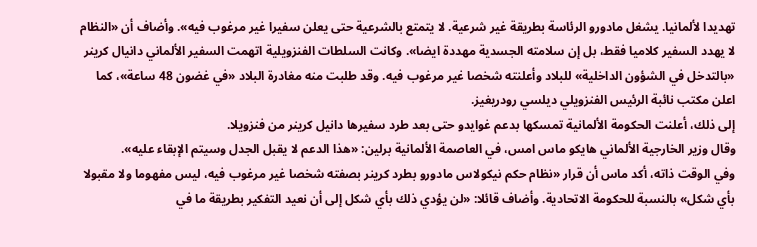تهديدا لألمانيا. يشغل مادورو الرئاسة بطريقة غير شرعية. لا يتمتع بالشرعية حتى يعلن سفيرا غير مرغوب فيه». وأضاف أن «النظام لا يهدد السفير كلاميا فقط، بل إن سلامته الجسدية مهددة ايضا». وكانت السلطات الفنزويلية اتهمت السفير الألماني دانيال كرينر «بالتدخل في الشؤون الداخلية» للبلاد وأعلنته شخصا غير مرغوب فيه. وقد طلبت منه مغادرة البلاد «في غضون 48 ساعة»، كما اعلن مكتب نائبة الرئيس الفنزويلي ديلسي رودريغيز.
إلى ذلك، أعلنت الحكومة الألمانية تمسكها بدعم غوايدو حتى بعد طرد سفيرها دانيل كرينر من فنزويلا.
وقال وزير الخارجية الألماني هايكو ماس امس، في العاصمة الألمانية برلين: «هذا الدعم لا يقبل الجدل وسيتم الإبقاء عليه».
وفي الوقت ذاته، أكد ماس أن قرار «نظام حكم نيكولاس مادورو بطرد كرينر بصفته شخصا غير مرغوب فيه، ليس مفهوما ولا مقبولا بأي شكل» بالنسبة للحكومة الاتحادية. وأضاف قائلا: «لن يؤدي ذلك بأي شكل إلى أن نعيد التفكير بطريقة ما في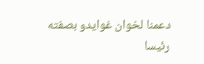دعمنا لخوان غوايدو بصفته رئيسا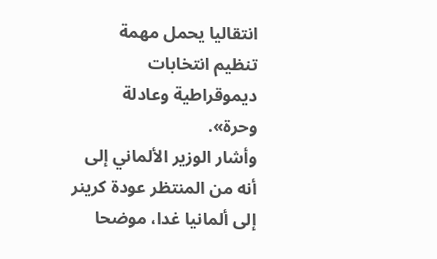انتقاليا يحمل مهمة تنظيم انتخابات ديموقراطية وعادلة وحرة».
وأشار الوزير الألماني إلى أنه من المنتظر عودة كرينر إلى ألمانيا غدا، موضحا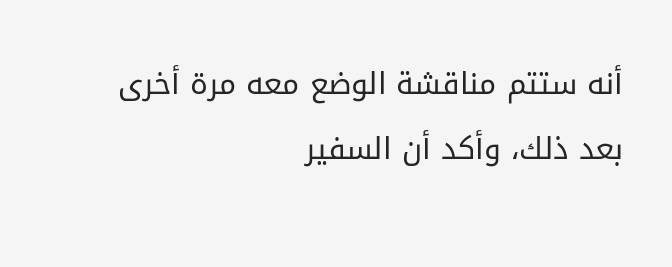أنه ستتم مناقشة الوضع معه مرة أخرى بعد ذلك، وأكد أن السفير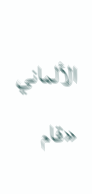الألماني «قام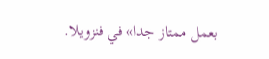بعمل ممتاز جدا» في فنزويلا.